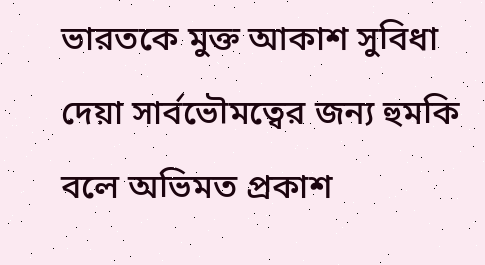ভারতকে মুক্ত আকাশ সুবিধা দেয়া সার্বভৌমত্বের জন্য হুমকি বলে অভিমত প্রকাশ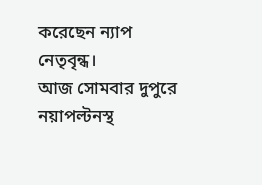করেছেন ন্যাপ নেতৃবৃন্ধ।
আজ সোমবার দুপুরে নয়াপল্টনস্থ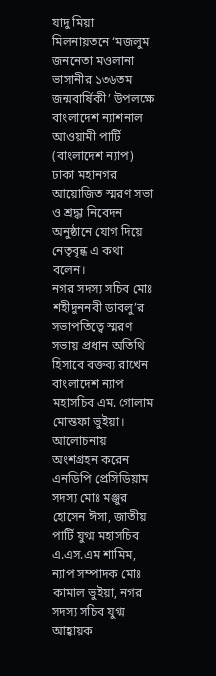যাদু মিয়া মিলনায়তনে ‘মজলুম জননেতা মওলানা ভাসানীর ১৩৬তম জন্মবার্ষিকী’ উপলক্ষে বাংলাদেশ ন্যাশনাল আওয়ামী পার্টি (বাংলাদেশ ন্যাপ) ঢাকা মহানগর আয়োজিত স্মরণ সভা ও শ্রদ্ধা নিবেদন অনুষ্ঠানে যোগ দিয়ে নেতৃবৃন্ধ এ কথা বলেন।
নগর সদস্য সচিব মোঃ শহীদুননবী ডাবলু’র সভাপতিত্বে স্মরণ সভায় প্রধান অতিথি হিসাবে বক্তব্য রাখেন বাংলাদেশ ন্যাপ মহাসচিব এম. গোলাম মোস্তফা ভুইয়া। আলোচনায় অংশগ্রহন করেন এনডিপি প্রেসিডিয়াম সদস্য মোঃ মঞ্জুর হোসেন ঈসা, জাতীয় পার্টি যুগ্ম মহাসচিব এ.এস.এম শামিম, ন্যাপ সম্পাদক মোঃ কামাল ভুইয়া, নগর সদস্য সচিব যুগ্ম আহ্বায়ক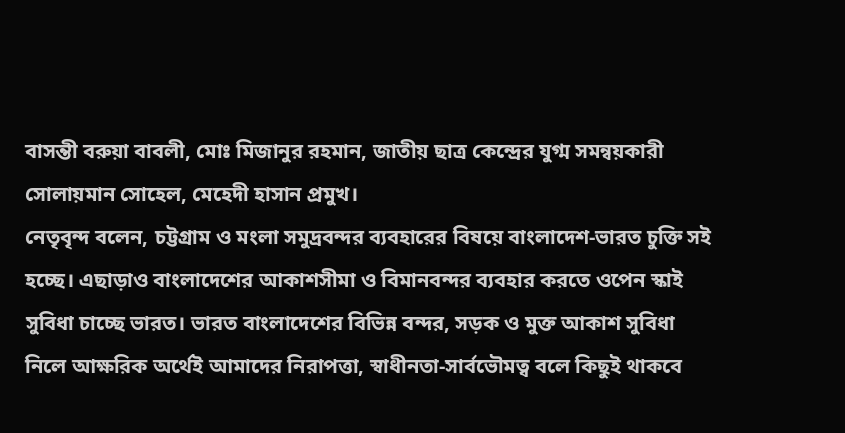বাসন্তী বরুয়া বাবলী, মোঃ মিজানুর রহমান, জাতীয় ছাত্র কেন্দ্রের যুগ্ম সমন্বয়কারী সোলায়মান সোহেল, মেহেদী হাসান প্রমুখ।
নেতৃবৃন্দ বলেন, চট্টগ্রাম ও মংলা সমুদ্রবন্দর ব্যবহারের বিষয়ে বাংলাদেশ-ভারত চুক্তি সই হচ্ছে। এছাড়াও বাংলাদেশের আকাশসীমা ও বিমানবন্দর ব্যবহার করতে ওপেন স্কাই সুবিধা চাচ্ছে ভারত। ভারত বাংলাদেশের বিভিন্ন বন্দর, সড়ক ও মুক্ত আকাশ সুবিধা নিলে আক্ষরিক অর্থেই আমাদের নিরাপত্তা, স্বাধীনতা-সার্বভৌমত্ব বলে কিছুই থাকবে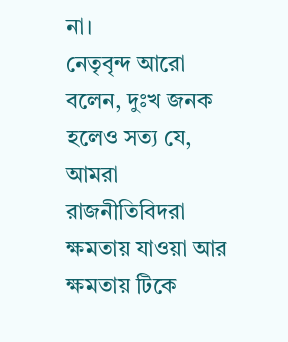না।
নেতৃবৃন্দ আরো বলেন, দুঃখ জনক হলেও সত্য যে, আমরা রাজনীতিবিদরা ক্ষমতায় যাওয়া আর ক্ষমতায় টিকে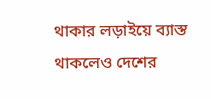থাকার লড়াইয়ে ব্যাস্ত থাকলেও দেশের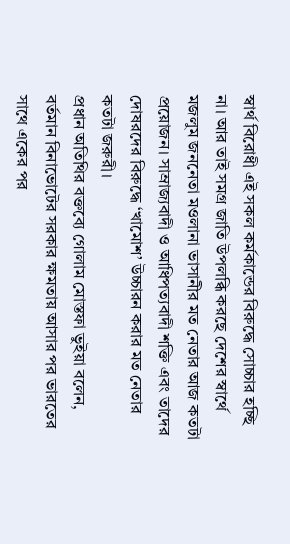স্বার্থ বিরোধী এই সকল কর্মকান্ডের বিরুদ্ধে সোচ্চার হচ্ছি না। আর তাই সমগ্র জাতি উপলব্ধি করছে দেশের স্বার্থে মজলুম জননেতা মওলানা ভাসানীর মত নেতার আজ কতটা প্রয়োজন। সাম্রাজ্যবাদী ও আধিপত্যবাদী শক্তি এবং তাদের দোষরদের বিরুদ্ধে ‘খামোশ’ উচ্চারন করার মত নেতার কতটা জরুরী।
প্রধান অতিথির বক্তব্যে গোলাম মোস্তফা ভুইয়া বলেন, বর্তমান বিনাভোটের সরকার ক্ষমতায় আসার পর ভারতের সাথে একের পর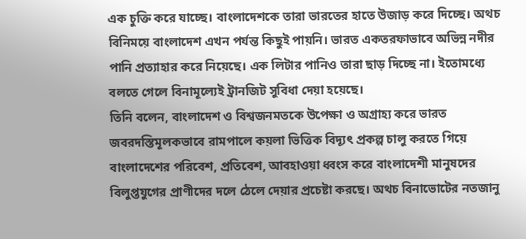এক চুক্তি করে যাচ্ছে। বাংলাদেশকে তারা ভারতের হাতে উজাড় করে দিচ্ছে। অথচ বিনিময়ে বাংলাদেশ এখন পর্যন্ত কিছুই পায়নি। ভারত একতরফাভাবে অভিন্ন নদীর পানি প্রত্যাহার করে নিয়েছে। এক লিটার পানিও তারা ছাড় দিচ্ছে না। ইতোমধ্যে বলতে গেলে বিনামূল্যেই ট্রানজিট সুবিধা দেয়া হয়েছে।
তিনি বলেন, বাংলাদেশ ও বিশ্বজনমতকে উপেক্ষা ও অগ্রাহ্য করে ভারত জবরদস্তিমূলকভাবে রামপালে কয়লা ভিত্তিক বিদ্যূৎ প্রকল্প চালু করতে গিয়ে বাংলাদেশের পরিবেশ, প্রতিবেশ, আবহাওয়া ধ্বংস করে বাংলাদেশী মানুষদের বিলুপ্তযুগের প্রাণীদের দলে ঠেলে দেয়ার প্রচেষ্টা করছে। অথচ বিনাভোটের নতজানু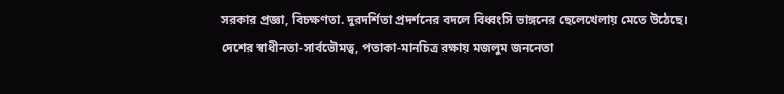সরকার প্রজ্ঞা, বিচক্ষণতা. দুরদর্শিতা প্রদর্শনের বদলে বিধ্বংসি ভাঙ্গনের ছেলেখেলায় মেতে উঠেছে।
দেশের স্বাধীনতা-সার্বভৌমত্ব, পতাকা-মানচিত্র রক্ষায় মজলুম জননেতা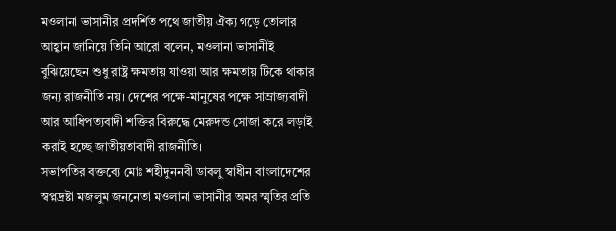মওলানা ভাসানীর প্রদর্শিত পথে জাতীয় ঐক্য গড়ে তোলার আহ্বান জানিয়ে তিনি আরো বলেন, মওলানা ভাসানীই বুঝিয়েছেন শুধু রাষ্ট্র ক্ষমতায় যাওয়া আর ক্ষমতায় টিকে থাকার জন্য রাজনীতি নয়। দেশের পক্ষে-মানুষের পক্ষে সাম্রাজ্যবাদী আর আধিপত্যবাদী শক্তির বিরুদ্ধে মেরুদন্ড সোজা করে লড়াই করাই হচ্ছে জাতীয়তাবাদী রাজনীতি।
সভাপতির বক্তব্যে মোঃ শহীদুননবী ডাবলু স্বাধীন বাংলাদেশের স্বপ্নদ্রষ্টা মজলুম জননেতা মওলানা ভাসানীর অমর স্মৃতির প্রতি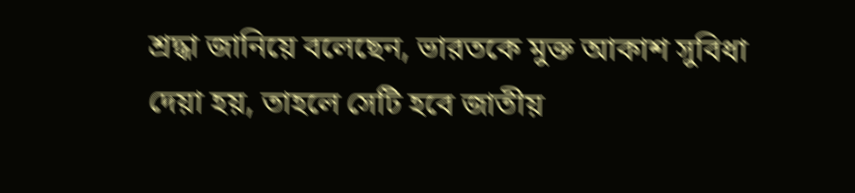শ্রদ্ধা জানিয়ে বলেছেন, ভারতকে মুক্ত আকাশ সুবিধা দেয়া হয়, তাহলে সেটি হবে জাতীয়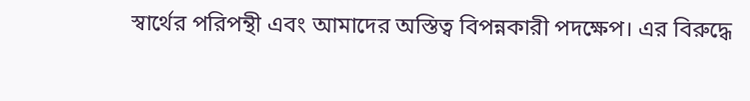স্বার্থের পরিপন্থী এবং আমাদের অস্তিত্ব বিপন্নকারী পদক্ষেপ। এর বিরুদ্ধে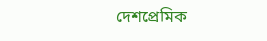দেশপ্রেমিক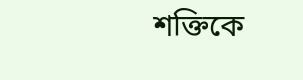শক্তিকে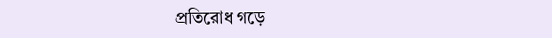প্রতিরোধ গড়ে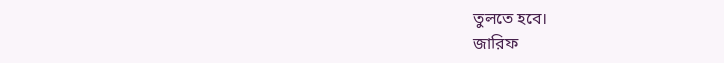তুলতে হবে।
জারিফ